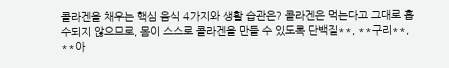콜라겐을 채우는 핵심 음식 4가지와 생활 습관은? 콜라겐은 먹는다고 그대로 흡수되지 않으므로, 몸이 스스로 콜라겐을 만들 수 있도록 단백질**, **구리**, **아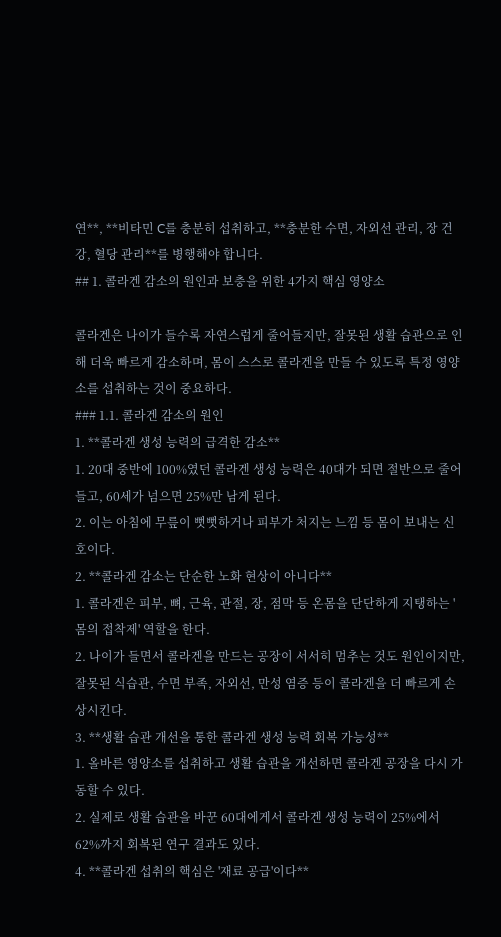연**, **비타민 C를 충분히 섭취하고, **충분한 수면, 자외선 관리, 장 건강, 혈당 관리**를 병행해야 합니다.
## 1. 콜라겐 감소의 원인과 보충을 위한 4가지 핵심 영양소

콜라겐은 나이가 들수록 자연스럽게 줄어들지만, 잘못된 생활 습관으로 인해 더욱 빠르게 감소하며, 몸이 스스로 콜라겐을 만들 수 있도록 특정 영양소를 섭취하는 것이 중요하다.
### 1.1. 콜라겐 감소의 원인
1. **콜라겐 생성 능력의 급격한 감소**
1. 20대 중반에 100%였던 콜라겐 생성 능력은 40대가 되면 절반으로 줄어들고, 60세가 넘으면 25%만 남게 된다.
2. 이는 아침에 무릎이 뻣뻣하거나 피부가 처지는 느낌 등 몸이 보내는 신호이다.
2. **콜라겐 감소는 단순한 노화 현상이 아니다**
1. 콜라겐은 피부, 뼈, 근육, 관절, 장, 점막 등 온몸을 단단하게 지탱하는 '몸의 접착제' 역할을 한다.
2. 나이가 들면서 콜라겐을 만드는 공장이 서서히 멈추는 것도 원인이지만, 잘못된 식습관, 수면 부족, 자외선, 만성 염증 등이 콜라겐을 더 빠르게 손상시킨다.
3. **생활 습관 개선을 통한 콜라겐 생성 능력 회복 가능성**
1. 올바른 영양소를 섭취하고 생활 습관을 개선하면 콜라겐 공장을 다시 가동할 수 있다.
2. 실제로 생활 습관을 바꾼 60대에게서 콜라겐 생성 능력이 25%에서 62%까지 회복된 연구 결과도 있다.
4. **콜라겐 섭취의 핵심은 '재료 공급'이다**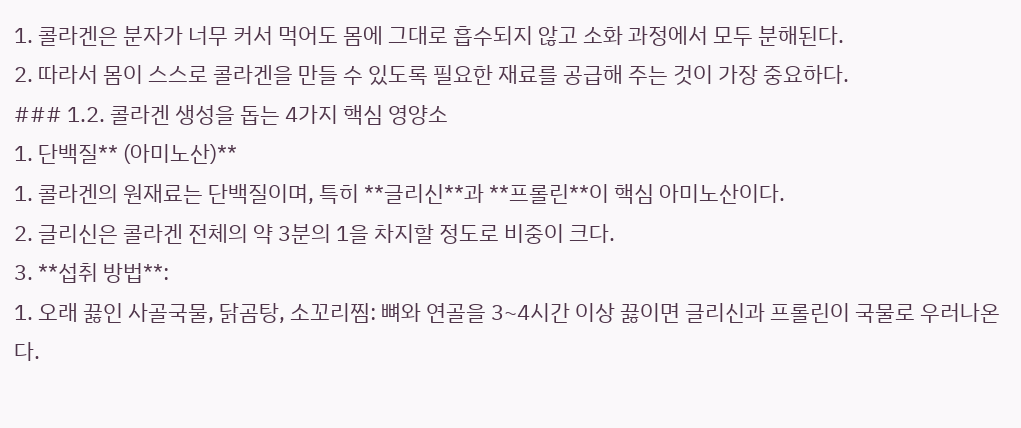1. 콜라겐은 분자가 너무 커서 먹어도 몸에 그대로 흡수되지 않고 소화 과정에서 모두 분해된다.
2. 따라서 몸이 스스로 콜라겐을 만들 수 있도록 필요한 재료를 공급해 주는 것이 가장 중요하다.
### 1.2. 콜라겐 생성을 돕는 4가지 핵심 영양소
1. 단백질** (아미노산)**
1. 콜라겐의 원재료는 단백질이며, 특히 **글리신**과 **프롤린**이 핵심 아미노산이다.
2. 글리신은 콜라겐 전체의 약 3분의 1을 차지할 정도로 비중이 크다.
3. **섭취 방법**:
1. 오래 끓인 사골국물, 닭곰탕, 소꼬리찜: 뼈와 연골을 3~4시간 이상 끓이면 글리신과 프롤린이 국물로 우러나온다.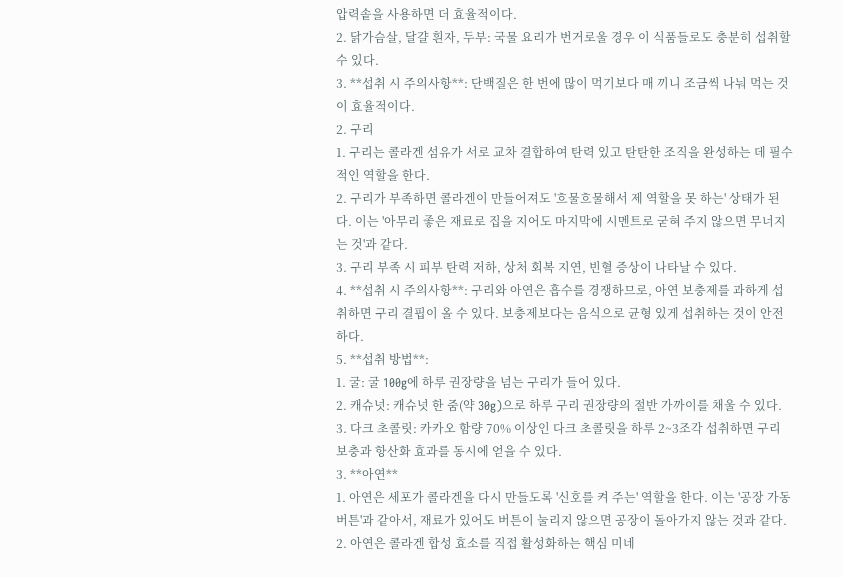압력솥을 사용하면 더 효율적이다.
2. 닭가슴살, 달걀 흰자, 두부: 국물 요리가 번거로울 경우 이 식품들로도 충분히 섭취할 수 있다.
3. **섭취 시 주의사항**: 단백질은 한 번에 많이 먹기보다 매 끼니 조금씩 나눠 먹는 것이 효율적이다.
2. 구리
1. 구리는 콜라겐 섬유가 서로 교차 결합하여 탄력 있고 탄탄한 조직을 완성하는 데 필수적인 역할을 한다.
2. 구리가 부족하면 콜라겐이 만들어져도 '흐물흐물해서 제 역할을 못 하는' 상태가 된다. 이는 '아무리 좋은 재료로 집을 지어도 마지막에 시멘트로 굳혀 주지 않으면 무너지는 것'과 같다.
3. 구리 부족 시 피부 탄력 저하, 상처 회복 지연, 빈혈 증상이 나타날 수 있다.
4. **섭취 시 주의사항**: 구리와 아연은 흡수를 경쟁하므로, 아연 보충제를 과하게 섭취하면 구리 결핍이 올 수 있다. 보충제보다는 음식으로 균형 있게 섭취하는 것이 안전하다.
5. **섭취 방법**:
1. 굴: 굴 100g에 하루 권장량을 넘는 구리가 들어 있다.
2. 캐슈넛: 캐슈넛 한 줌(약 30g)으로 하루 구리 권장량의 절반 가까이를 채울 수 있다.
3. 다크 초콜릿: 카카오 함량 70% 이상인 다크 초콜릿을 하루 2~3조각 섭취하면 구리 보충과 항산화 효과를 동시에 얻을 수 있다.
3. **아연**
1. 아연은 세포가 콜라겐을 다시 만들도록 '신호를 켜 주는' 역할을 한다. 이는 '공장 가동 버튼'과 같아서, 재료가 있어도 버튼이 눌리지 않으면 공장이 돌아가지 않는 것과 같다.
2. 아연은 콜라겐 합성 효소를 직접 활성화하는 핵심 미네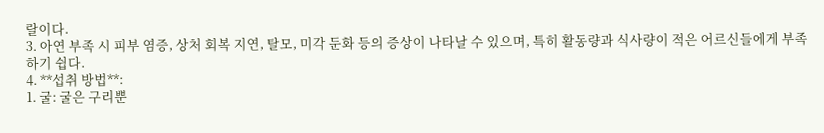랄이다.
3. 아연 부족 시 피부 염증, 상처 회복 지연, 탈모, 미각 둔화 등의 증상이 나타날 수 있으며, 특히 활동량과 식사량이 적은 어르신들에게 부족하기 쉽다.
4. **섭취 방법**:
1. 굴: 굴은 구리뿐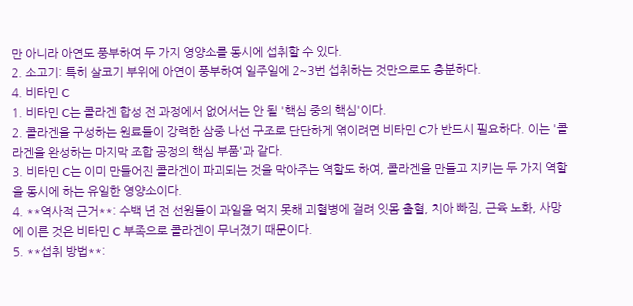만 아니라 아연도 풍부하여 두 가지 영양소를 동시에 섭취할 수 있다.
2. 소고기: 특히 살코기 부위에 아연이 풍부하여 일주일에 2~3번 섭취하는 것만으로도 충분하다.
4. 비타민 C
1. 비타민 C는 콜라겐 합성 전 과정에서 없어서는 안 될 '핵심 중의 핵심'이다.
2. 콜라겐을 구성하는 원료들이 강력한 삼중 나선 구조로 단단하게 엮이려면 비타민 C가 반드시 필요하다. 이는 '콜라겐을 완성하는 마지막 조합 공정의 핵심 부품'과 같다.
3. 비타민 C는 이미 만들어진 콜라겐이 파괴되는 것을 막아주는 역할도 하여, 콜라겐을 만들고 지키는 두 가지 역할을 동시에 하는 유일한 영양소이다.
4. **역사적 근거**: 수백 년 전 선원들이 과일을 먹지 못해 괴혈병에 걸려 잇몸 출혈, 치아 빠짐, 근육 노화, 사망에 이른 것은 비타민 C 부족으로 콜라겐이 무너졌기 때문이다.
5. **섭취 방법**: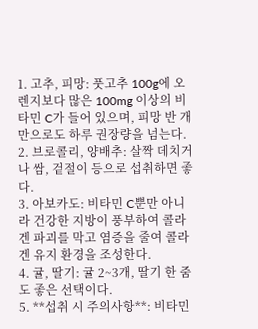1. 고추, 피망: 풋고추 100g에 오렌지보다 많은 100mg 이상의 비타민 C가 들어 있으며, 피망 반 개만으로도 하루 권장량을 넘는다.
2. 브로콜리, 양배추: 살짝 데치거나 쌈, 겉절이 등으로 섭취하면 좋다.
3. 아보카도: 비타민 C뿐만 아니라 건강한 지방이 풍부하여 콜라겐 파괴를 막고 염증을 줄여 콜라겐 유지 환경을 조성한다.
4. 귤, 딸기: 귤 2~3개, 딸기 한 줌도 좋은 선택이다.
5. **섭취 시 주의사항**: 비타민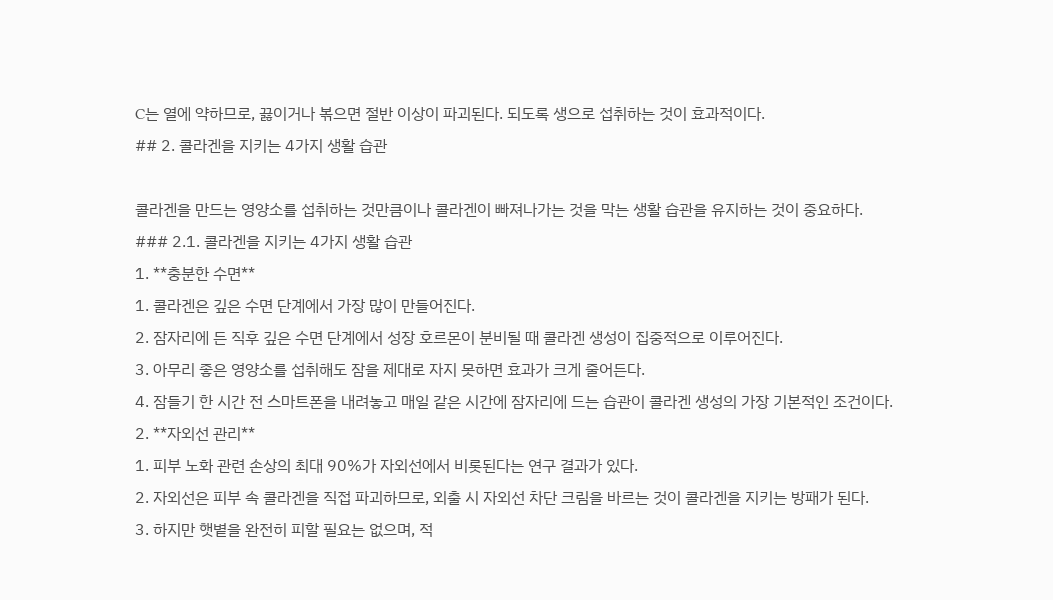C는 열에 약하므로, 끓이거나 볶으면 절반 이상이 파괴된다. 되도록 생으로 섭취하는 것이 효과적이다.
## 2. 콜라겐을 지키는 4가지 생활 습관

콜라겐을 만드는 영양소를 섭취하는 것만큼이나 콜라겐이 빠져나가는 것을 막는 생활 습관을 유지하는 것이 중요하다.
### 2.1. 콜라겐을 지키는 4가지 생활 습관
1. **충분한 수면**
1. 콜라겐은 깊은 수면 단계에서 가장 많이 만들어진다.
2. 잠자리에 든 직후 깊은 수면 단계에서 성장 호르몬이 분비될 때 콜라겐 생성이 집중적으로 이루어진다.
3. 아무리 좋은 영양소를 섭취해도 잠을 제대로 자지 못하면 효과가 크게 줄어든다.
4. 잠들기 한 시간 전 스마트폰을 내려놓고 매일 같은 시간에 잠자리에 드는 습관이 콜라겐 생성의 가장 기본적인 조건이다.
2. **자외선 관리**
1. 피부 노화 관련 손상의 최대 90%가 자외선에서 비롯된다는 연구 결과가 있다.
2. 자외선은 피부 속 콜라겐을 직접 파괴하므로, 외출 시 자외선 차단 크림을 바르는 것이 콜라겐을 지키는 방패가 된다.
3. 하지만 햇볕을 완전히 피할 필요는 없으며, 적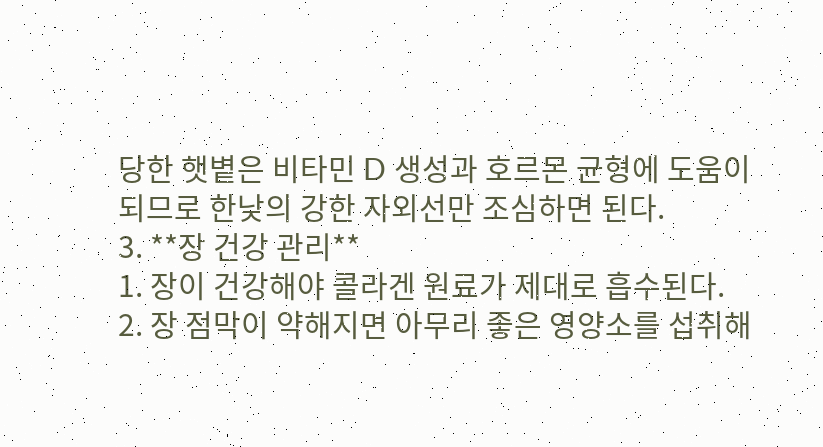당한 햇볕은 비타민 D 생성과 호르몬 균형에 도움이 되므로 한낮의 강한 자외선만 조심하면 된다.
3. **장 건강 관리**
1. 장이 건강해야 콜라겐 원료가 제대로 흡수된다.
2. 장 점막이 약해지면 아무리 좋은 영양소를 섭취해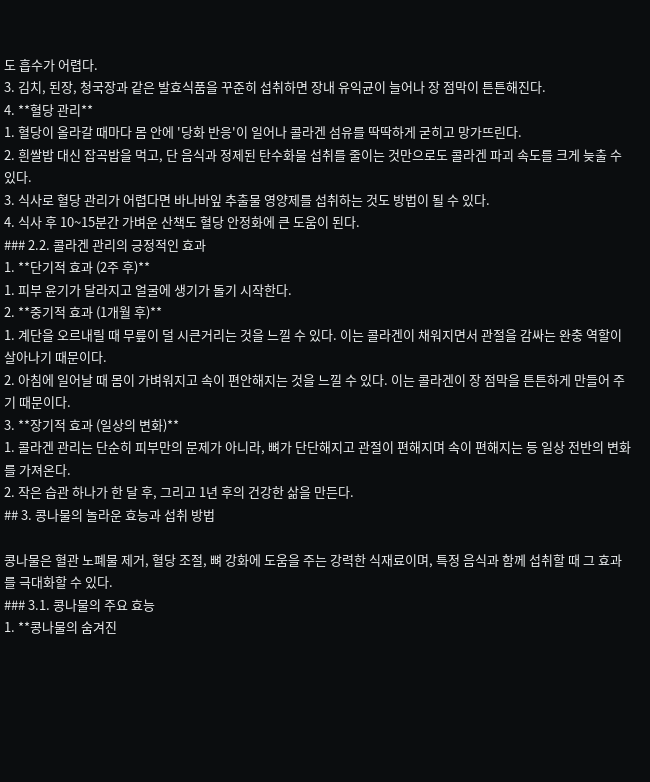도 흡수가 어렵다.
3. 김치, 된장, 청국장과 같은 발효식품을 꾸준히 섭취하면 장내 유익균이 늘어나 장 점막이 튼튼해진다.
4. **혈당 관리**
1. 혈당이 올라갈 때마다 몸 안에 '당화 반응'이 일어나 콜라겐 섬유를 딱딱하게 굳히고 망가뜨린다.
2. 흰쌀밥 대신 잡곡밥을 먹고, 단 음식과 정제된 탄수화물 섭취를 줄이는 것만으로도 콜라겐 파괴 속도를 크게 늦출 수 있다.
3. 식사로 혈당 관리가 어렵다면 바나바잎 추출물 영양제를 섭취하는 것도 방법이 될 수 있다.
4. 식사 후 10~15분간 가벼운 산책도 혈당 안정화에 큰 도움이 된다.
### 2.2. 콜라겐 관리의 긍정적인 효과
1. **단기적 효과 (2주 후)**
1. 피부 윤기가 달라지고 얼굴에 생기가 돌기 시작한다.
2. **중기적 효과 (1개월 후)**
1. 계단을 오르내릴 때 무릎이 덜 시큰거리는 것을 느낄 수 있다. 이는 콜라겐이 채워지면서 관절을 감싸는 완충 역할이 살아나기 때문이다.
2. 아침에 일어날 때 몸이 가벼워지고 속이 편안해지는 것을 느낄 수 있다. 이는 콜라겐이 장 점막을 튼튼하게 만들어 주기 때문이다.
3. **장기적 효과 (일상의 변화)**
1. 콜라겐 관리는 단순히 피부만의 문제가 아니라, 뼈가 단단해지고 관절이 편해지며 속이 편해지는 등 일상 전반의 변화를 가져온다.
2. 작은 습관 하나가 한 달 후, 그리고 1년 후의 건강한 삶을 만든다.
## 3. 콩나물의 놀라운 효능과 섭취 방법

콩나물은 혈관 노폐물 제거, 혈당 조절, 뼈 강화에 도움을 주는 강력한 식재료이며, 특정 음식과 함께 섭취할 때 그 효과를 극대화할 수 있다.
### 3.1. 콩나물의 주요 효능
1. **콩나물의 숨겨진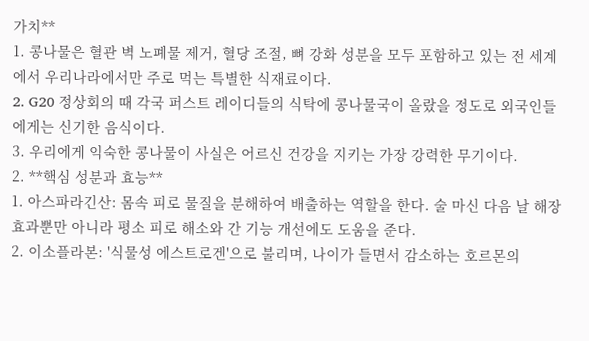가치**
1. 콩나물은 혈관 벽 노폐물 제거, 혈당 조절, 뼈 강화 성분을 모두 포함하고 있는 전 세계에서 우리나라에서만 주로 먹는 특별한 식재료이다.
2. G20 정상회의 때 각국 퍼스트 레이디들의 식탁에 콩나물국이 올랐을 정도로 외국인들에게는 신기한 음식이다.
3. 우리에게 익숙한 콩나물이 사실은 어르신 건강을 지키는 가장 강력한 무기이다.
2. **핵심 성분과 효능**
1. 아스파라긴산: 몸속 피로 물질을 분해하여 배출하는 역할을 한다. 술 마신 다음 날 해장 효과뿐만 아니라 평소 피로 해소와 간 기능 개선에도 도움을 준다.
2. 이소플라본: '식물성 에스트로겐'으로 불리며, 나이가 들면서 감소하는 호르몬의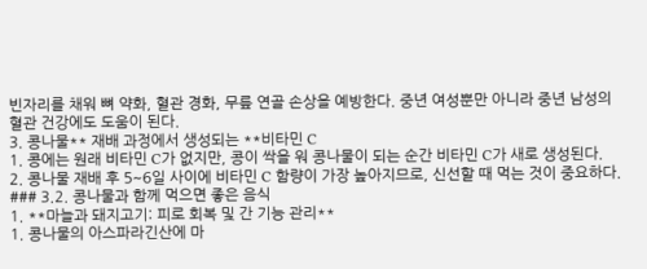빈자리를 채워 뼈 약화, 혈관 경화, 무릎 연골 손상을 예방한다. 중년 여성뿐만 아니라 중년 남성의 혈관 건강에도 도움이 된다.
3. 콩나물** 재배 과정에서 생성되는 **비타민 C
1. 콩에는 원래 비타민 C가 없지만, 콩이 싹을 워 콩나물이 되는 순간 비타민 C가 새로 생성된다.
2. 콩나물 재배 후 5~6일 사이에 비타민 C 함량이 가장 높아지므로, 신선할 때 먹는 것이 중요하다.
### 3.2. 콩나물과 함께 먹으면 좋은 음식
1. **마늘과 돼지고기: 피로 회복 및 간 기능 관리**
1. 콩나물의 아스파라긴산에 마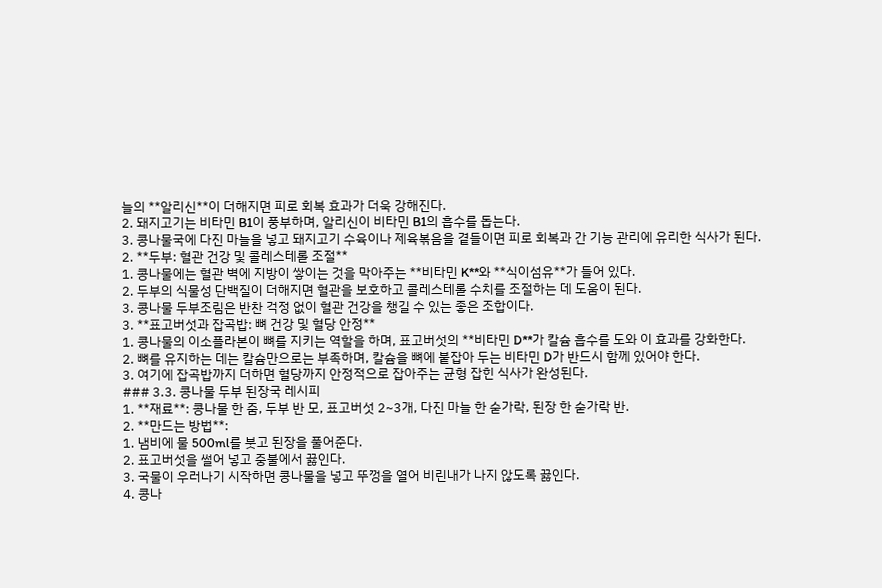늘의 **알리신**이 더해지면 피로 회복 효과가 더욱 강해진다.
2. 돼지고기는 비타민 B1이 풍부하며, 알리신이 비타민 B1의 흡수를 돕는다.
3. 콩나물국에 다진 마늘을 넣고 돼지고기 수육이나 제육볶음을 곁들이면 피로 회복과 간 기능 관리에 유리한 식사가 된다.
2. **두부: 혈관 건강 및 콜레스테롤 조절**
1. 콩나물에는 혈관 벽에 지방이 쌓이는 것을 막아주는 **비타민 K**와 **식이섬유**가 들어 있다.
2. 두부의 식물성 단백질이 더해지면 혈관을 보호하고 콜레스테롤 수치를 조절하는 데 도움이 된다.
3. 콩나물 두부조림은 반찬 걱정 없이 혈관 건강을 챙길 수 있는 좋은 조합이다.
3. **표고버섯과 잡곡밥: 뼈 건강 및 혈당 안정**
1. 콩나물의 이소플라본이 뼈를 지키는 역할을 하며, 표고버섯의 **비타민 D**가 칼슘 흡수를 도와 이 효과를 강화한다.
2. 뼈를 유지하는 데는 칼슘만으로는 부족하며, 칼슘을 뼈에 붙잡아 두는 비타민 D가 반드시 함께 있어야 한다.
3. 여기에 잡곡밥까지 더하면 혈당까지 안정적으로 잡아주는 균형 잡힌 식사가 완성된다.
### 3.3. 콩나물 두부 된장국 레시피
1. **재료**: 콩나물 한 줌, 두부 반 모, 표고버섯 2~3개, 다진 마늘 한 숟가락, 된장 한 숟가락 반.
2. **만드는 방법**:
1. 냄비에 물 500ml를 붓고 된장을 풀어준다.
2. 표고버섯을 썰어 넣고 중불에서 끓인다.
3. 국물이 우러나기 시작하면 콩나물을 넣고 뚜껑을 열어 비린내가 나지 않도록 끓인다.
4. 콩나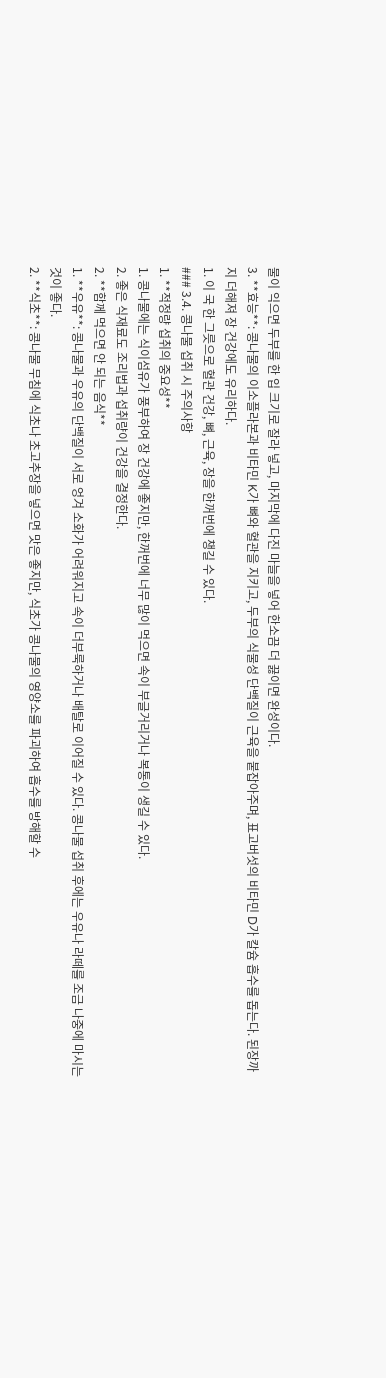물이 익으면 두부를 한 입 크기로 잘라 넣고, 마지막에 다진 마늘을 넣어 한소끔 더 끓이면 완성이다.
3. **효능**: 콩나물의 이소플라본과 비타민 K가 뼈와 혈관을 지키고, 두부의 식물성 단백질이 근육을 붙잡아주며, 표고버섯의 비타민 D가 칼슘 흡수를 돕는다. 된장까지 더해져 장 건강에도 유리하다.
1. 이 국 한 그릇으로 혈관 건강, 뼈, 근육, 장을 한꺼번에 챙길 수 있다.
### 3.4. 콩나물 섭취 시 주의사항
1. **적정량 섭취의 중요성**
1. 콩나물에는 식이섬유가 풍부하여 장 건강에 좋지만, 한꺼번에 너무 많이 먹으면 속이 부글거리거나 복통이 생길 수 있다.
2. 좋은 식재료도 조리법과 섭취량이 건강을 결정한다.
2. **함께 먹으면 안 되는 음식**
1. **우유**: 콩나물과 우유의 단백질이 서로 엉겨 소화가 어려워지고 속이 더부룩하거나 배탈로 이어질 수 있다. 콩나물 섭취 후에는 우유나 라떼를 조금 나중에 마시는 것이 좋다.
2. **식초**: 콩나물 무침에 식초나 초고추장을 넣으면 맛은 좋지만, 식초가 콩나물의 영양소를 파괴하여 흡수를 방해할 수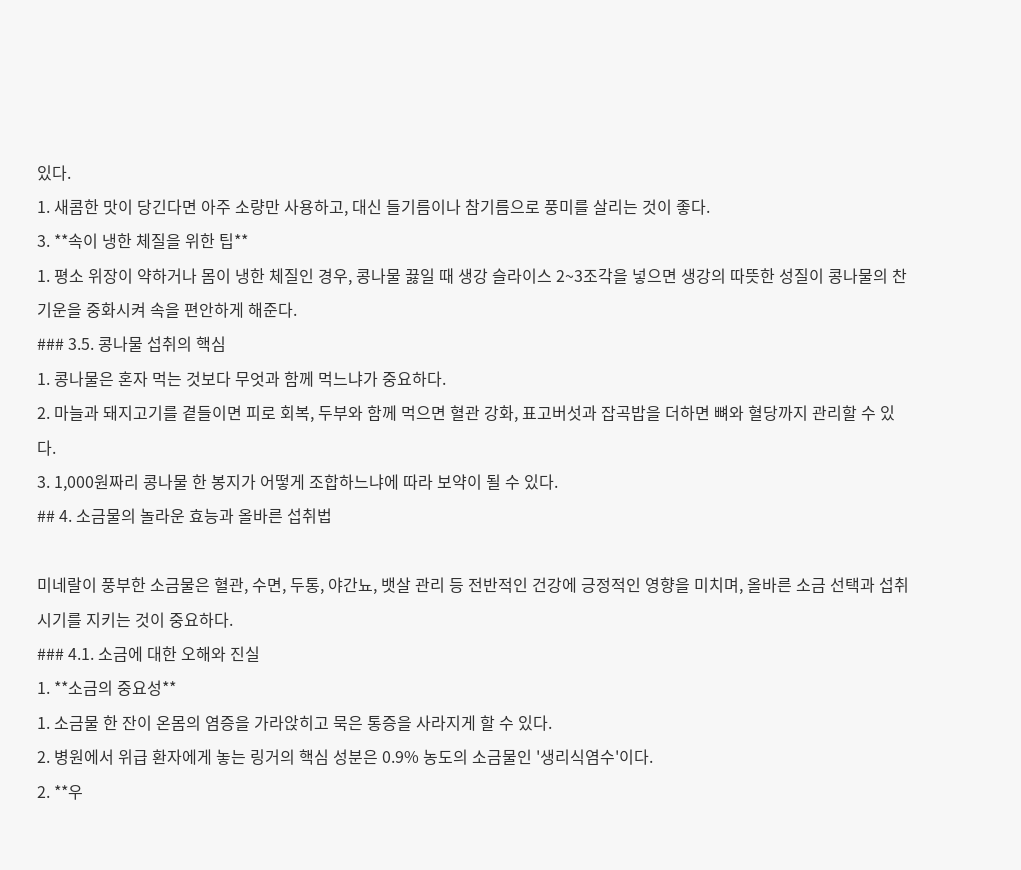있다.
1. 새콤한 맛이 당긴다면 아주 소량만 사용하고, 대신 들기름이나 참기름으로 풍미를 살리는 것이 좋다.
3. **속이 냉한 체질을 위한 팁**
1. 평소 위장이 약하거나 몸이 냉한 체질인 경우, 콩나물 끓일 때 생강 슬라이스 2~3조각을 넣으면 생강의 따뜻한 성질이 콩나물의 찬 기운을 중화시켜 속을 편안하게 해준다.
### 3.5. 콩나물 섭취의 핵심
1. 콩나물은 혼자 먹는 것보다 무엇과 함께 먹느냐가 중요하다.
2. 마늘과 돼지고기를 곁들이면 피로 회복, 두부와 함께 먹으면 혈관 강화, 표고버섯과 잡곡밥을 더하면 뼈와 혈당까지 관리할 수 있다.
3. 1,000원짜리 콩나물 한 봉지가 어떻게 조합하느냐에 따라 보약이 될 수 있다.
## 4. 소금물의 놀라운 효능과 올바른 섭취법

미네랄이 풍부한 소금물은 혈관, 수면, 두통, 야간뇨, 뱃살 관리 등 전반적인 건강에 긍정적인 영향을 미치며, 올바른 소금 선택과 섭취 시기를 지키는 것이 중요하다.
### 4.1. 소금에 대한 오해와 진실
1. **소금의 중요성**
1. 소금물 한 잔이 온몸의 염증을 가라앉히고 묵은 통증을 사라지게 할 수 있다.
2. 병원에서 위급 환자에게 놓는 링거의 핵심 성분은 0.9% 농도의 소금물인 '생리식염수'이다.
2. **우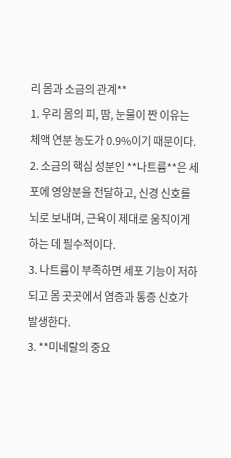리 몸과 소금의 관계**
1. 우리 몸의 피, 땀, 눈물이 짠 이유는 체액 연분 농도가 0.9%이기 때문이다.
2. 소금의 핵심 성분인 **나트륨**은 세포에 영양분을 전달하고, 신경 신호를 뇌로 보내며, 근육이 제대로 움직이게 하는 데 필수적이다.
3. 나트륨이 부족하면 세포 기능이 저하되고 몸 곳곳에서 염증과 통증 신호가 발생한다.
3. **미네랄의 중요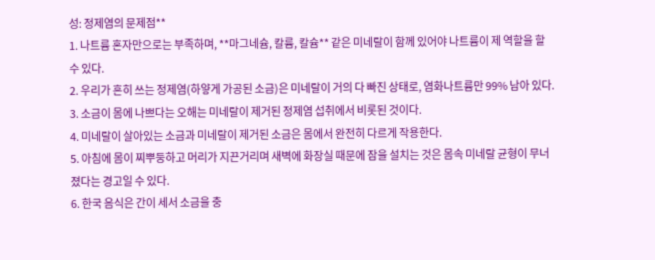성: 정제염의 문제점**
1. 나트륨 혼자만으로는 부족하며, **마그네슘, 칼륨, 칼슘** 같은 미네랄이 함께 있어야 나트륨이 제 역할을 할 수 있다.
2. 우리가 흔히 쓰는 정제염(하얗게 가공된 소금)은 미네랄이 거의 다 빠진 상태로, 염화나트륨만 99% 남아 있다.
3. 소금이 몸에 나쁘다는 오해는 미네랄이 제거된 정제염 섭취에서 비롯된 것이다.
4. 미네랄이 살아있는 소금과 미네랄이 제거된 소금은 몸에서 완전히 다르게 작용한다.
5. 아침에 몸이 찌뿌둥하고 머리가 지끈거리며 새벽에 화장실 때문에 잠을 설치는 것은 몸속 미네랄 균형이 무너졌다는 경고일 수 있다.
6. 한국 음식은 간이 세서 소금을 충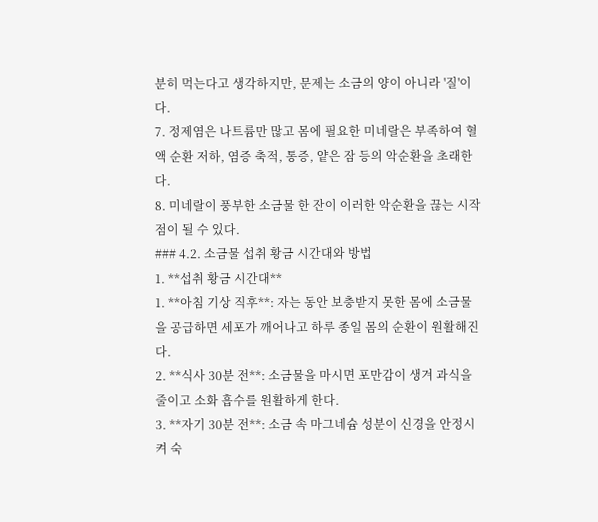분히 먹는다고 생각하지만, 문제는 소금의 양이 아니라 '질'이다.
7. 정제염은 나트륨만 많고 몸에 필요한 미네랄은 부족하여 혈액 순환 저하, 염증 축적, 통증, 얕은 잠 등의 악순환을 초래한다.
8. 미네랄이 풍부한 소금물 한 잔이 이러한 악순환을 끊는 시작점이 될 수 있다.
### 4.2. 소금물 섭취 황금 시간대와 방법
1. **섭취 황금 시간대**
1. **아침 기상 직후**: 자는 동안 보충받지 못한 몸에 소금물을 공급하면 세포가 깨어나고 하루 종일 몸의 순환이 원활해진다.
2. **식사 30분 전**: 소금물을 마시면 포만감이 생겨 과식을 줄이고 소화 흡수를 원활하게 한다.
3. **자기 30분 전**: 소금 속 마그네슘 성분이 신경을 안정시켜 숙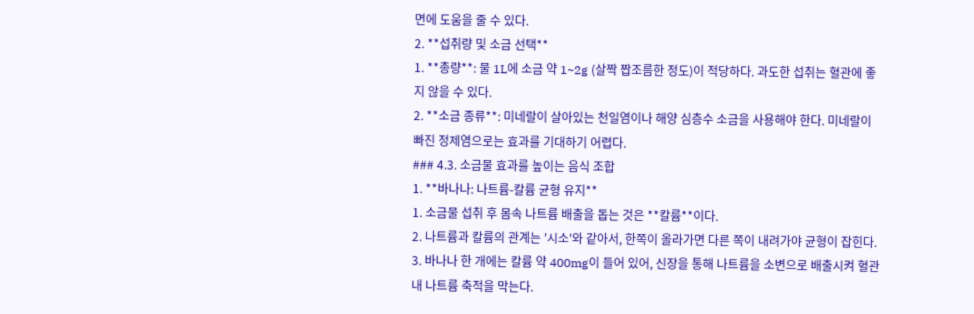면에 도움을 줄 수 있다.
2. **섭취량 및 소금 선택**
1. **총량**: 물 1L에 소금 약 1~2g (살짝 짭조름한 정도)이 적당하다. 과도한 섭취는 혈관에 좋지 않을 수 있다.
2. **소금 종류**: 미네랄이 살아있는 천일염이나 해양 심층수 소금을 사용해야 한다. 미네랄이 빠진 정제염으로는 효과를 기대하기 어렵다.
### 4.3. 소금물 효과를 높이는 음식 조합
1. **바나나: 나트륨-칼륨 균형 유지**
1. 소금물 섭취 후 몸속 나트륨 배출을 돕는 것은 **칼륨**이다.
2. 나트륨과 칼륨의 관계는 '시소'와 같아서, 한쪽이 올라가면 다른 쪽이 내려가야 균형이 잡힌다.
3. 바나나 한 개에는 칼륨 약 400mg이 들어 있어, 신장을 통해 나트륨을 소변으로 배출시켜 혈관 내 나트륨 축적을 막는다.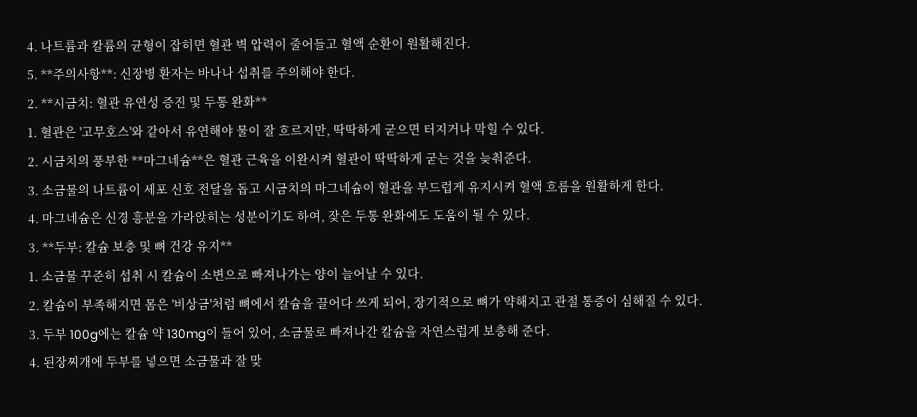4. 나트륨과 칼륨의 균형이 잡히면 혈관 벽 압력이 줄어들고 혈액 순환이 원활해진다.
5. **주의사항**: 신장병 환자는 바나나 섭취를 주의해야 한다.
2. **시금치: 혈관 유연성 증진 및 두통 완화**
1. 혈관은 '고무호스'와 같아서 유연해야 물이 잘 흐르지만, 딱딱하게 굳으면 터지거나 막힐 수 있다.
2. 시금치의 풍부한 **마그네슘**은 혈관 근육을 이완시켜 혈관이 딱딱하게 굳는 것을 늦춰준다.
3. 소금물의 나트륨이 세포 신호 전달을 돕고 시금치의 마그네슘이 혈관을 부드럽게 유지시켜 혈액 흐름을 원활하게 한다.
4. 마그네슘은 신경 흥분을 가라앉히는 성분이기도 하여, 잦은 두통 완화에도 도움이 될 수 있다.
3. **두부: 칼슘 보충 및 뼈 건강 유지**
1. 소금물 꾸준히 섭취 시 칼슘이 소변으로 빠져나가는 양이 늘어날 수 있다.
2. 칼슘이 부족해지면 몸은 '비상금'처럼 뼈에서 칼슘을 끌어다 쓰게 되어, 장기적으로 뼈가 약해지고 관절 통증이 심해질 수 있다.
3. 두부 100g에는 칼슘 약 130mg이 들어 있어, 소금물로 빠져나간 칼슘을 자연스럽게 보충해 준다.
4. 된장찌개에 두부를 넣으면 소금물과 잘 맞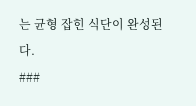는 균형 잡힌 식단이 완성된다.
###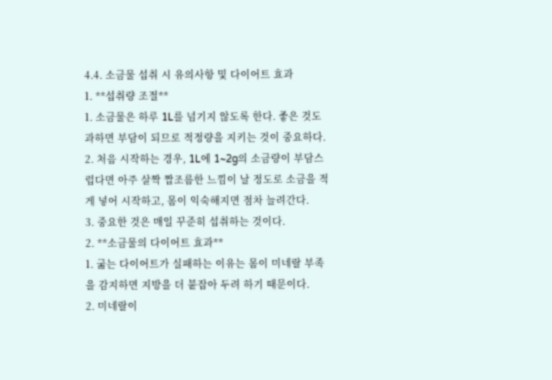4.4. 소금물 섭취 시 유의사항 및 다이어트 효과
1. **섭취량 조절**
1. 소금물은 하루 1L를 넘기지 않도록 한다. 좋은 것도 과하면 부담이 되므로 적정량을 지키는 것이 중요하다.
2. 처음 시작하는 경우, 1L에 1~2g의 소금량이 부담스럽다면 아주 살짝 짭조름한 느낌이 날 정도로 소금을 적게 넣어 시작하고, 몸이 익숙해지면 점차 늘려간다.
3. 중요한 것은 매일 꾸준히 섭취하는 것이다.
2. **소금물의 다이어트 효과**
1. 굶는 다이어트가 실패하는 이유는 몸이 미네랄 부족을 감지하면 지방을 더 붙잡아 두려 하기 때문이다.
2. 미네랄이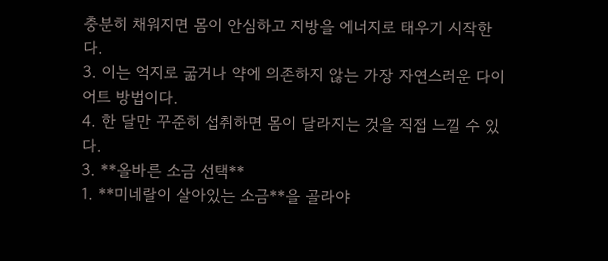충분히 채워지면 몸이 안심하고 지방을 에너지로 태우기 시작한다.
3. 이는 억지로 굶거나 약에 의존하지 않는 가장 자연스러운 다이어트 방법이다.
4. 한 달만 꾸준히 섭취하면 몸이 달라지는 것을 직접 느낄 수 있다.
3. **올바른 소금 선택**
1. **미네랄이 살아있는 소금**을 골라야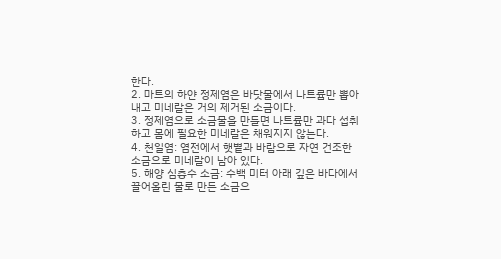한다.
2. 마트의 하얀 정제염은 바닷물에서 나트륨만 뽑아내고 미네랄은 거의 제거된 소금이다.
3. 정제염으로 소금물을 만들면 나트륨만 과다 섭취하고 몸에 필요한 미네랄은 채워지지 않는다.
4. 천일염: 염전에서 햇볕과 바람으로 자연 건조한 소금으로 미네랄이 남아 있다.
5. 해양 심층수 소금: 수백 미터 아래 깊은 바다에서 끌어올린 물로 만든 소금으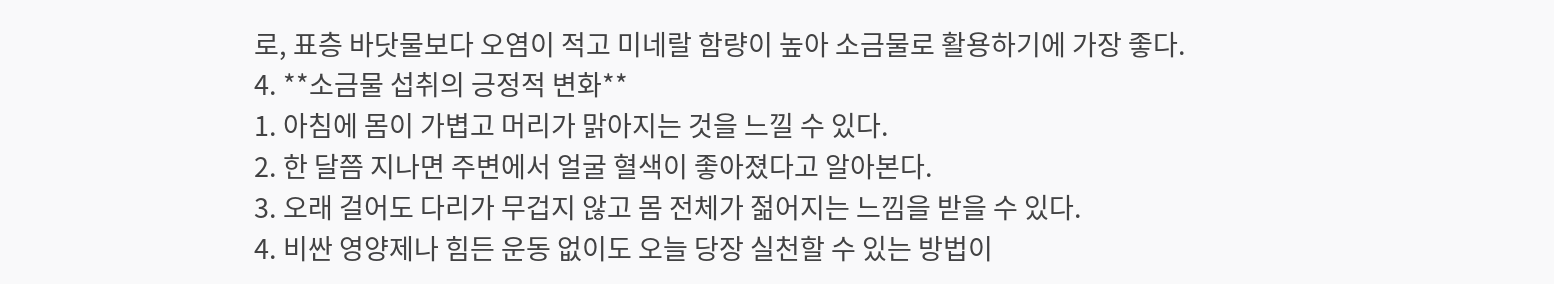로, 표층 바닷물보다 오염이 적고 미네랄 함량이 높아 소금물로 활용하기에 가장 좋다.
4. **소금물 섭취의 긍정적 변화**
1. 아침에 몸이 가볍고 머리가 맑아지는 것을 느낄 수 있다.
2. 한 달쯤 지나면 주변에서 얼굴 혈색이 좋아졌다고 알아본다.
3. 오래 걸어도 다리가 무겁지 않고 몸 전체가 젊어지는 느낌을 받을 수 있다.
4. 비싼 영양제나 힘든 운동 없이도 오늘 당장 실천할 수 있는 방법이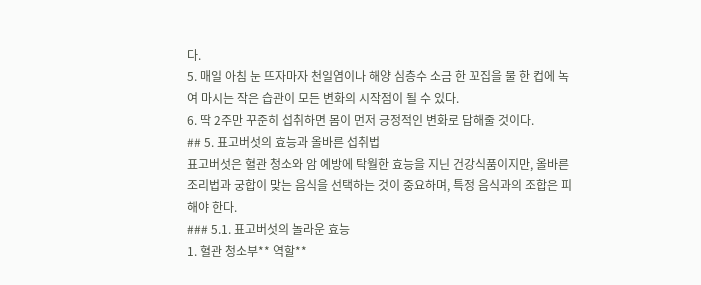다.
5. 매일 아침 눈 뜨자마자 천일염이나 해양 심층수 소금 한 꼬집을 물 한 컵에 녹여 마시는 작은 습관이 모든 변화의 시작점이 될 수 있다.
6. 딱 2주만 꾸준히 섭취하면 몸이 먼저 긍정적인 변화로 답해줄 것이다.
## 5. 표고버섯의 효능과 올바른 섭취법
표고버섯은 혈관 청소와 암 예방에 탁월한 효능을 지닌 건강식품이지만, 올바른 조리법과 궁합이 맞는 음식을 선택하는 것이 중요하며, 특정 음식과의 조합은 피해야 한다.
### 5.1. 표고버섯의 놀라운 효능
1. 혈관 청소부** 역할**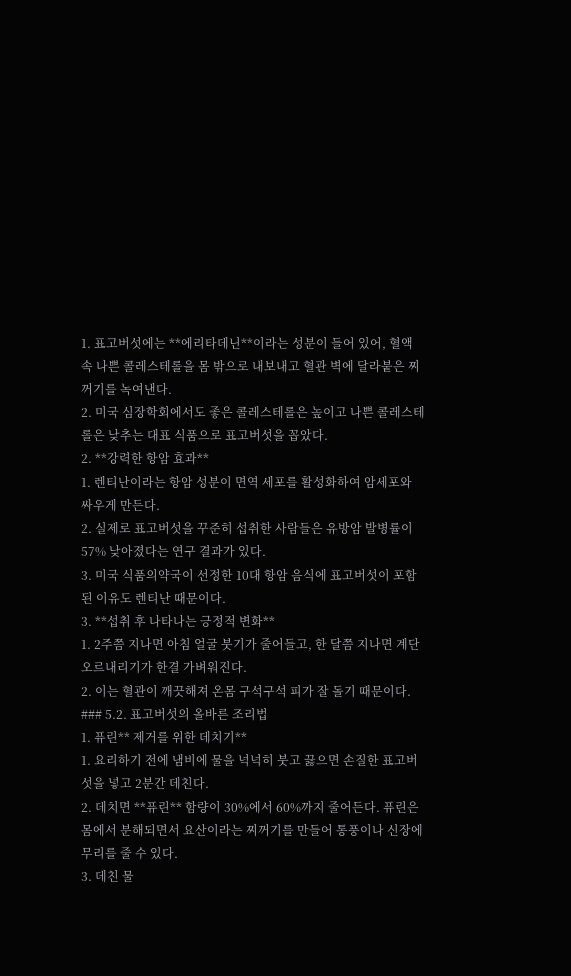1. 표고버섯에는 **에리타데닌**이라는 성분이 들어 있어, 혈액 속 나쁜 콜레스테롤을 몸 밖으로 내보내고 혈관 벽에 달라붙은 찌꺼기를 녹여낸다.
2. 미국 심장학회에서도 좋은 콜레스테롤은 높이고 나쁜 콜레스테롤은 낮추는 대표 식품으로 표고버섯을 꼽았다.
2. **강력한 항암 효과**
1. 렌티난이라는 항암 성분이 면역 세포를 활성화하여 암세포와 싸우게 만든다.
2. 실제로 표고버섯을 꾸준히 섭취한 사람들은 유방암 발병률이 57% 낮아졌다는 연구 결과가 있다.
3. 미국 식품의약국이 선정한 10대 항암 음식에 표고버섯이 포함된 이유도 렌티난 때문이다.
3. **섭취 후 나타나는 긍정적 변화**
1. 2주쯤 지나면 아침 얼굴 붓기가 줄어들고, 한 달쯤 지나면 계단 오르내리기가 한결 가벼워진다.
2. 이는 혈관이 깨끗해져 온몸 구석구석 피가 잘 돌기 때문이다.
### 5.2. 표고버섯의 올바른 조리법
1. 퓨린** 제거를 위한 데치기**
1. 요리하기 전에 냄비에 물을 넉넉히 붓고 끓으면 손질한 표고버섯을 넣고 2분간 데친다.
2. 데치면 **퓨린** 함량이 30%에서 60%까지 줄어든다. 퓨린은 몸에서 분해되면서 요산이라는 찌꺼기를 만들어 통풍이나 신장에 무리를 줄 수 있다.
3. 데친 물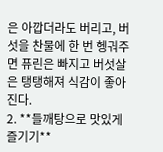은 아깝더라도 버리고, 버섯을 찬물에 한 번 헹궈주면 퓨린은 빠지고 버섯살은 탱탱해져 식감이 좋아진다.
2. **들깨탕으로 맛있게 즐기기**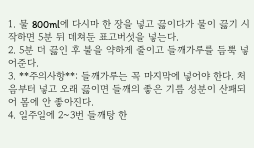1. 물 800ml에 다시마 한 장을 넣고 끓이다가 물이 끓기 시작하면 5분 뒤 데쳐둔 표고버섯을 넣는다.
2. 5분 더 끓인 후 불을 약하게 줄이고 들깨가루를 듬뿍 넣어준다.
3. **주의사항**: 들깨가루는 꼭 마지막에 넣어야 한다. 처음부터 넣고 오래 끓이면 들깨의 좋은 기름 성분이 산패되어 몸에 안 좋아진다.
4. 일주일에 2~3번 들깨탕 한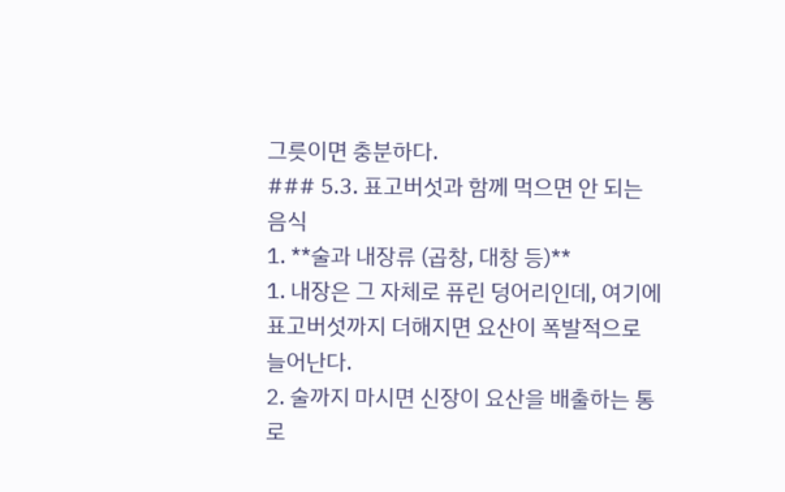그릇이면 충분하다.
### 5.3. 표고버섯과 함께 먹으면 안 되는 음식
1. **술과 내장류 (곱창, 대창 등)**
1. 내장은 그 자체로 퓨린 덩어리인데, 여기에 표고버섯까지 더해지면 요산이 폭발적으로 늘어난다.
2. 술까지 마시면 신장이 요산을 배출하는 통로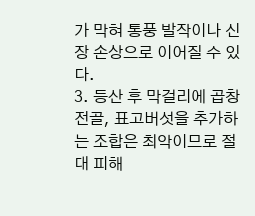가 막혀 통풍 발작이나 신장 손상으로 이어질 수 있다.
3. 등산 후 막걸리에 곱창 전골, 표고버섯을 추가하는 조합은 최악이므로 절대 피해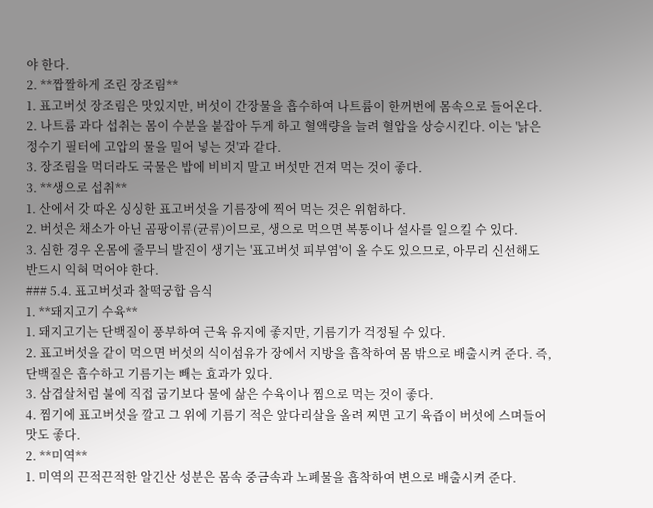야 한다.
2. **짭짤하게 조린 장조림**
1. 표고버섯 장조림은 맛있지만, 버섯이 간장물을 흡수하여 나트륨이 한꺼번에 몸속으로 들어온다.
2. 나트륨 과다 섭취는 몸이 수분을 붙잡아 두게 하고 혈액량을 늘려 혈압을 상승시킨다. 이는 '낡은 정수기 필터에 고압의 물을 밀어 넣는 것'과 같다.
3. 장조림을 먹더라도 국물은 밥에 비비지 말고 버섯만 건져 먹는 것이 좋다.
3. **생으로 섭취**
1. 산에서 갓 따온 싱싱한 표고버섯을 기름장에 찍어 먹는 것은 위험하다.
2. 버섯은 채소가 아닌 곰팡이류(균류)이므로, 생으로 먹으면 복통이나 설사를 일으킬 수 있다.
3. 심한 경우 온몸에 줄무늬 발진이 생기는 '표고버섯 피부염'이 올 수도 있으므로, 아무리 신선해도 반드시 익혀 먹어야 한다.
### 5.4. 표고버섯과 찰떡궁합 음식
1. **돼지고기 수육**
1. 돼지고기는 단백질이 풍부하여 근육 유지에 좋지만, 기름기가 걱정될 수 있다.
2. 표고버섯을 같이 먹으면 버섯의 식이섬유가 장에서 지방을 흡착하여 몸 밖으로 배출시켜 준다. 즉, 단백질은 흡수하고 기름기는 빼는 효과가 있다.
3. 삼겹살처럼 불에 직접 굽기보다 물에 삶은 수육이나 찜으로 먹는 것이 좋다.
4. 찜기에 표고버섯을 깔고 그 위에 기름기 적은 앞다리살을 올려 찌면 고기 육즙이 버섯에 스며들어 맛도 좋다.
2. **미역**
1. 미역의 끈적끈적한 알긴산 성분은 몸속 중금속과 노폐물을 흡착하여 변으로 배출시켜 준다.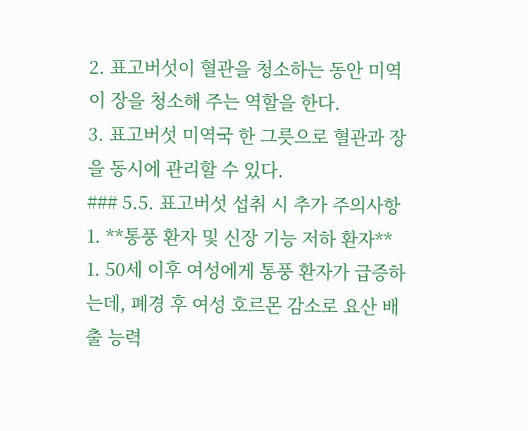2. 표고버섯이 혈관을 청소하는 동안 미역이 장을 청소해 주는 역할을 한다.
3. 표고버섯 미역국 한 그릇으로 혈관과 장을 동시에 관리할 수 있다.
### 5.5. 표고버섯 섭취 시 추가 주의사항
1. **통풍 환자 및 신장 기능 저하 환자**
1. 50세 이후 여성에게 통풍 환자가 급증하는데, 폐경 후 여성 호르몬 감소로 요산 배출 능력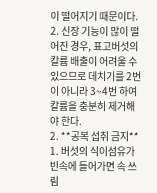이 떨어지기 때문이다.
2. 신장 기능이 많이 떨어진 경우, 표고버섯의 칼륨 배출이 어려울 수 있으므로 데치기를 2번이 아니라 3~4번 하여 칼륨을 충분히 제거해야 한다.
2. **공복 섭취 금지**
1. 버섯의 식이섬유가 빈속에 들어가면 속 쓰림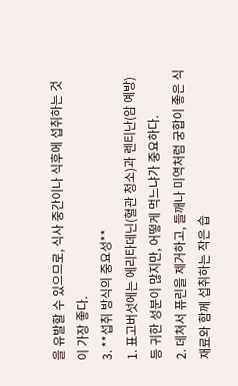을 유발할 수 있으므로, 식사 중간이나 식후에 섭취하는 것이 가장 좋다.
3. **섭취 방식의 중요성**
1. 표고버섯에는 에리타데닌(혈관 청소)과 렌티난(암 예방) 등 귀한 성분이 많지만, 어떻게 먹느냐가 중요하다.
2. 데쳐서 퓨린을 제거하고, 들깨나 미역처럼 궁합이 좋은 식재료와 함께 섭취하는 작은 습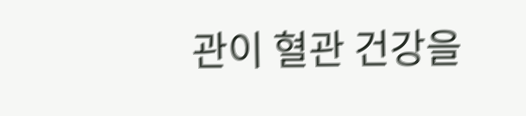관이 혈관 건강을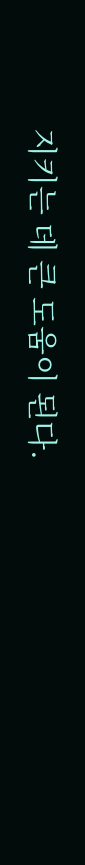지키는 데 큰 도움이 된다.